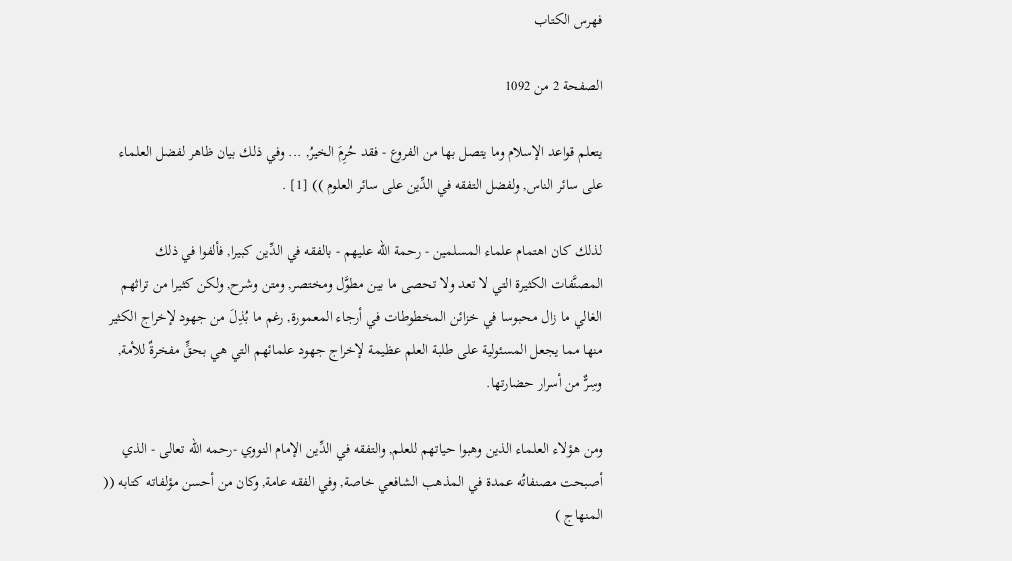فهرس الكتاب

الصفحة 2 من 1092

يتعلم قواعد الإسلام وما يتصل بها من الفروع - فقد حُرِمَ الخيرُ, ... وفي ذلك بيان ظاهر لفضل العلماء على سائر الناس, ولفضل التفقه في الدِّين على سائر العلوم )) [1] .

لذلك كان اهتمام علماء المسلمين - رحمة الله عليهم - بالفقه في الدِّين كبيرا, فألفوا في ذلك المصنَّفات الكثيرة التي لا تعد ولا تحصى ما بين مطوَّل ومختصر, ومتن وشرح, ولكن كثيرا من تراثهم الغالي ما زال محبوسا في خزائن المخطوطات في أرجاء المعمورة, رغم ما بُذِلَ من جهود لإخراج الكثير منها مما يجعل المسئولية على طلبة العلم عظيمة لإخراج جهود علمائهم التي هي بحقٍّ مفخرةٌ للأمة, وسِرٌّ من أسرار حضارتها.

ومن هؤلاء العلماء الذين وهبوا حياتهم للعلم, والتفقه في الدِّين الإمام النووي -رحمه الله تعالى - الذي أصبحت مصنفاتُه عمدة في المذهب الشافعي خاصة, وفي الفقه عامة, وكان من أحسن مؤلفاته كتابه (( المنهاج )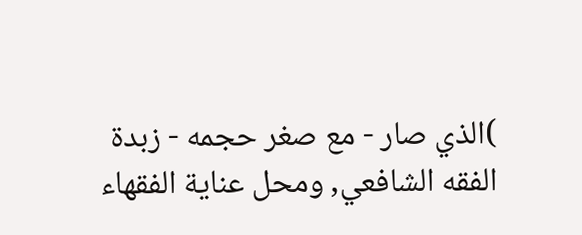)الذي صار - مع صغر حجمه - زبدة الفقه الشافعي, ومحل عناية الفقهاء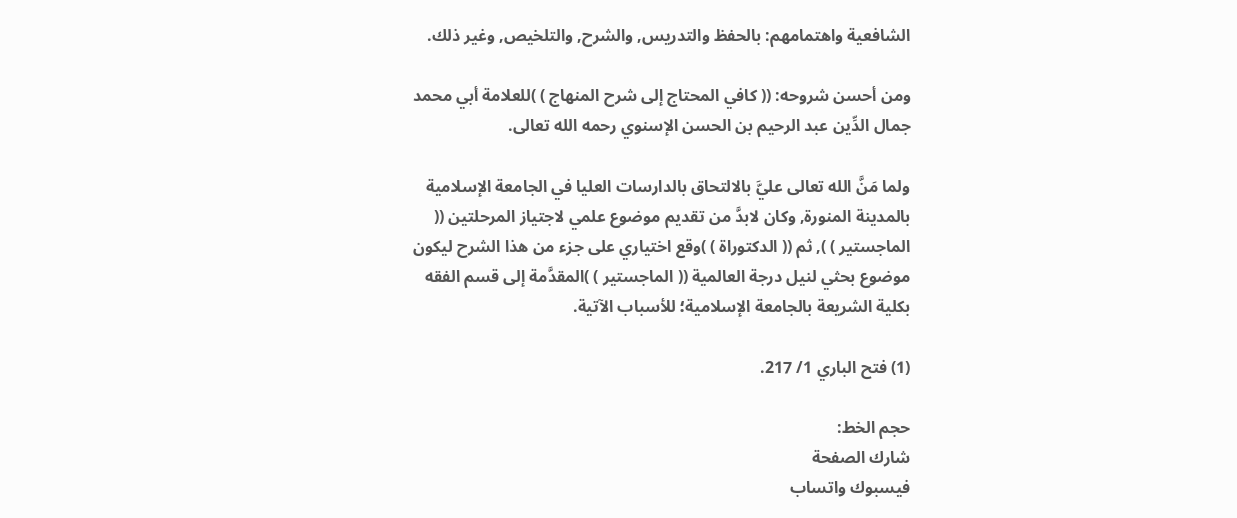الشافعية واهتمامهم: بالحفظ والتدريس, والشرح, والتلخيص, وغير ذلك.

ومن أحسن شروحه: (( كافي المحتاج إلى شرح المنهاج ) )للعلامة أبي محمد جمال الدِّين عبد الرحيم بن الحسن الإسنوي رحمه الله تعالى.

ولما مَنَّ الله تعالى عليَّ بالالتحاق بالدارسات العليا في الجامعة الإسلامية بالمدينة المنورة, وكان لابدَّ من تقديم موضوع علمي لاجتياز المرحلتين (( الماجستير ) ), ثم (( الدكتوراة ) )وقع اختياري على جزء من هذا الشرح ليكون موضوع بحثي لنيل درجة العالمية (( الماجستير ) )المقدَّمة إلى قسم الفقه بكلية الشريعة بالجامعة الإسلامية؛ للأسباب الآتية.

(1) فتح الباري 1/ 217.

حجم الخط:
شارك الصفحة
فيسبوك واتساب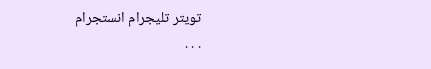تويتر تليجرام انستجرام
. . .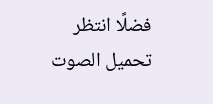فضلًا انتظر تحميل الصوت